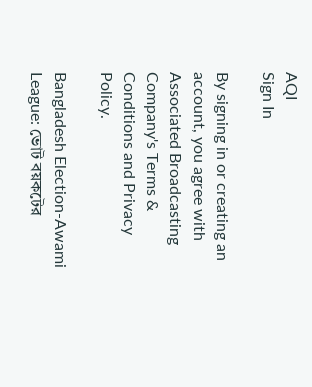AQI
Sign In

By signing in or creating an account, you agree with Associated Broadcasting Company's Terms & Conditions and Privacy Policy.

Bangladesh Election-Awami League: ভোট বয়কটের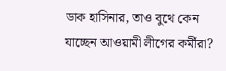ডাক হাসিনার, তাও বুথে কেন যাচ্ছেন আওয়ামী লীগের কর্মীরা?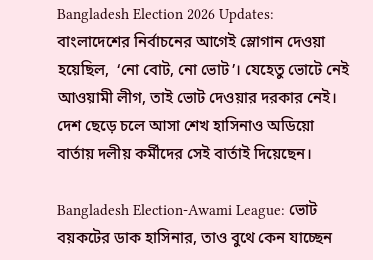Bangladesh Election 2026 Updates: বাংলাদেশের নির্বাচনের আগেই স্লোগান দেওয়া হয়েছিল,  ‘নো বোট, নো ভোট’। যেহেতু ভোটে নেই আওয়ামী লীগ, তাই ভোট দেওয়ার দরকার নেই। দেশ ছেড়ে চলে আসা শেখ হাসিনাও অডিয়ো বার্তায় দলীয় কর্মীদের সেই বার্তাই দিয়েছেন।

Bangladesh Election-Awami League: ভোট বয়কটের ডাক হাসিনার, তাও বুথে কেন যাচ্ছেন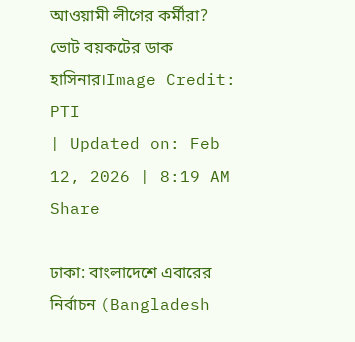আওয়ামী লীগের কর্মীরা?
ভোট বয়কটের ডাক হাসিনার।Image Credit: PTI
| Updated on: Feb 12, 2026 | 8:19 AM
Share

ঢাকা: বাংলাদেশে এবারের নির্বাচন (Bangladesh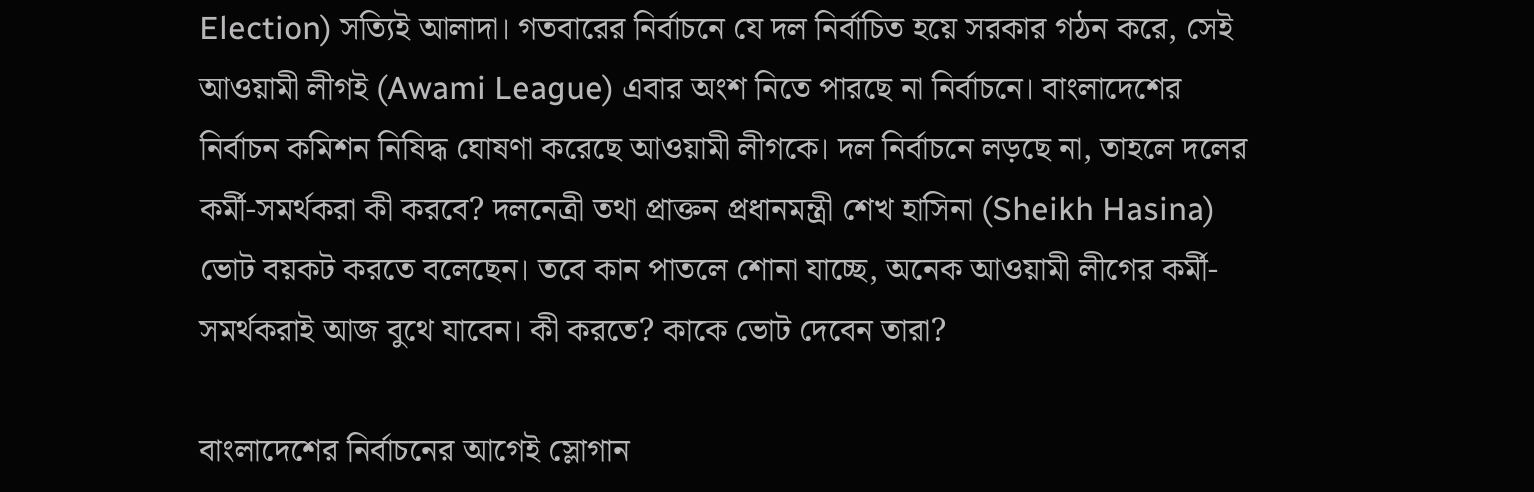Election) সত্যিই আলাদা। গতবারের নির্বাচনে যে দল নির্বাচিত হয়ে সরকার গঠন করে, সেই আওয়ামী লীগই (Awami League) এবার অংশ নিতে পারছে না নির্বাচনে। বাংলাদেশের নির্বাচন কমিশন নিষিদ্ধ ঘোষণা করেছে আওয়ামী লীগকে। দল নির্বাচনে লড়ছে না, তাহলে দলের কর্মী-সমর্থকরা কী করবে? দলনেত্রী তথা প্রাক্তন প্রধানমন্ত্রী শেখ হাসিনা (Sheikh Hasina) ভোট বয়কট করতে বলেছেন। তবে কান পাতলে শোনা যাচ্ছে, অনেক আওয়ামী লীগের কর্মী-সমর্থকরাই আজ বুথে যাবেন। কী করতে? কাকে ভোট দেবেন তারা?

বাংলাদেশের নির্বাচনের আগেই স্লোগান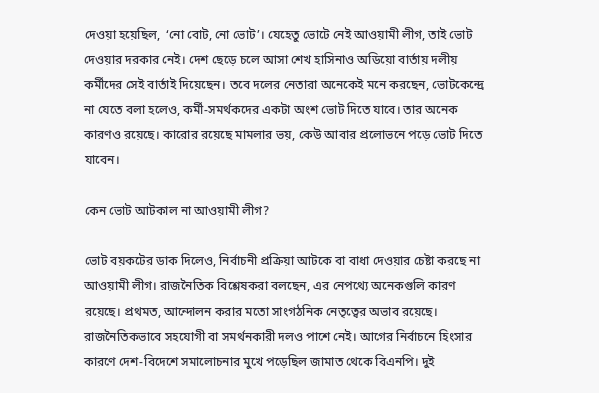দেওয়া হয়েছিল,  ‘নো বোট, নো ভোট’। যেহেতু ভোটে নেই আওয়ামী লীগ, তাই ভোট দেওয়ার দরকার নেই। দেশ ছেড়ে চলে আসা শেখ হাসিনাও অডিয়ো বার্তায় দলীয় কর্মীদের সেই বার্তাই দিয়েছেন। তবে দলের নেতারা অনেকেই মনে করছেন, ভোটকেন্দ্রে না যেতে বলা হলেও, কর্মী-সমর্থকদের একটা অংশ ভোট দিতে যাবে। তার অনেক কারণও রয়েছে। কারোর রয়েছে মামলার ভয়, কেউ আবার প্রলোভনে পড়ে ভোট দিতে যাবেন।

কেন ভোট আটকাল না আওয়ামী লীগ?

ভোট বয়কটের ডাক দিলেও, নির্বাচনী প্রক্রিয়া আটকে বা বাধা দেওয়ার চেষ্টা করছে না আওয়ামী লীগ। রাজনৈতিক বিশ্লেষকরা বলছেন, এর নেপথ্যে অনেকগুলি কারণ রয়েছে। প্রথমত, আন্দোলন করার মতো সাংগঠনিক নেতৃত্বের অভাব রয়েছে। রাজনৈতিকভাবে সহযোগী বা সমর্থনকারী দলও পাশে নেই। আগের নির্বাচনে হিংসার কারণে দেশ-বিদেশে সমালোচনার মুখে পড়েছিল জামাত থেকে বিএনপি। দুই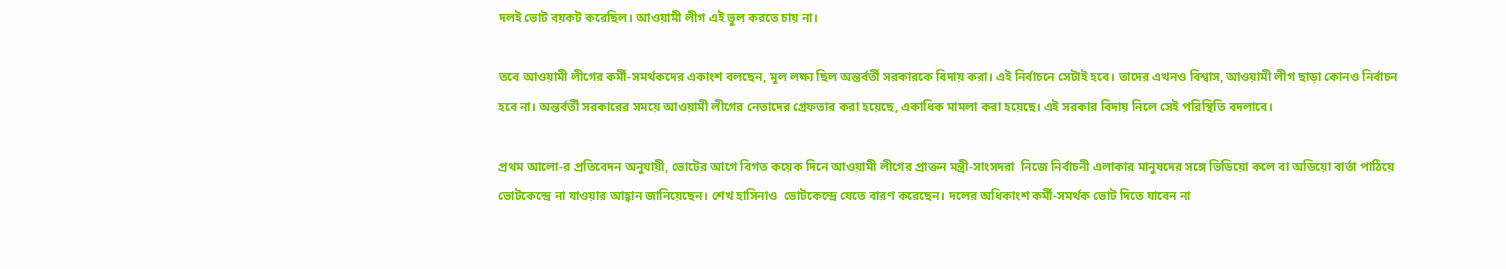দলই ভোট বয়কট করেছিল। আওয়ামী লীগ এই ভুল করতে চায় না।

তবে আওয়ামী লীগের কর্মী-সমর্থকদের একাংশ বলছেন, মূল লক্ষ্য ছিল অন্তর্বর্তী সরকারকে বিদায় করা। এই নির্বাচনে সেটাই হবে। তাদের এখনও বিশ্বাস, আওয়ামী লীগ ছাড়া কোনও নির্বাচন হবে না। অন্তর্বর্তী সরকারের সময়ে আওয়ামী লীগের নেতাদের গ্রেফতার করা হয়েছে, একাধিক মামলা করা হয়েছে। এই সরকার বিদায় নিলে সেই পরিস্থিতি বদলাবে।

প্রথম আলো-র প্রতিবেদন অনুযায়ী, ভোটের আগে বিগত কয়েক দিনে আওয়ামী লীগের প্রাক্তন মন্ত্রী-সাংসদরা  নিজে নির্বাচনী এলাকার মানুষদের সঙ্গে ভিডিয়ো কলে বা অডিয়ো বার্তা পাঠিয়ে ভোটকেন্দ্রে না যাওয়ার আহ্বান জানিয়েছেন। শেখ হাসিনাও  ভোটকেন্দ্রে যেতে বারণ করেছেন। দলের অধিকাংশ কর্মী-সমর্থক ভোট দিতে যাবেন না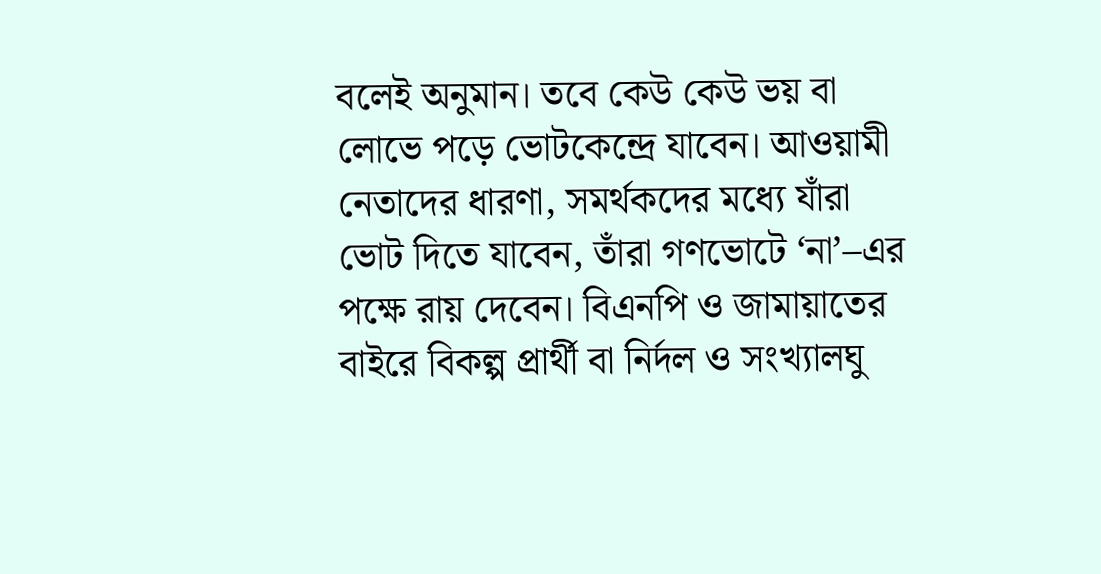বলেই অনুমান। তবে কেউ কেউ ভয় বা লোভে পড়ে ভোটকেন্দ্রে যাবেন। আওয়ামী নেতাদের ধারণা, সমর্থকদের মধ্যে যাঁরা ভোট দিতে যাবেন, তাঁরা গণভোটে ‘না’–এর পক্ষে রায় দেবেন। বিএনপি ও জামায়াতের বাইরে বিকল্প প্রার্থী বা নির্দল ও সংখ্যালঘু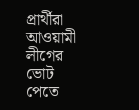প্রার্থীরা আওয়ামী লীগের ভোট পেতে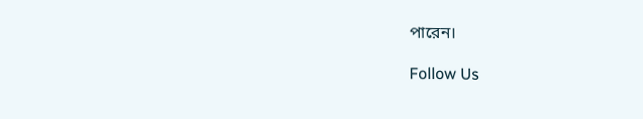পারেন।

Follow Us